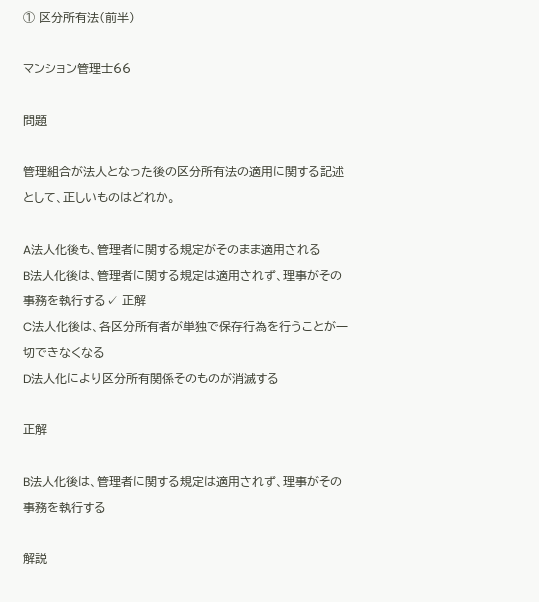① 区分所有法(前半)

マンション管理士66

問題

管理組合が法人となった後の区分所有法の適用に関する記述として、正しいものはどれか。

A法人化後も、管理者に関する規定がそのまま適用される
B法人化後は、管理者に関する規定は適用されず、理事がその事務を執行する✓ 正解
C法人化後は、各区分所有者が単独で保存行為を行うことが一切できなくなる
D法人化により区分所有関係そのものが消滅する

正解

B法人化後は、管理者に関する規定は適用されず、理事がその事務を執行する

解説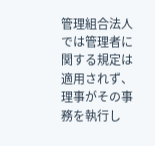管理組合法人では管理者に関する規定は適用されず、理事がその事務を執行し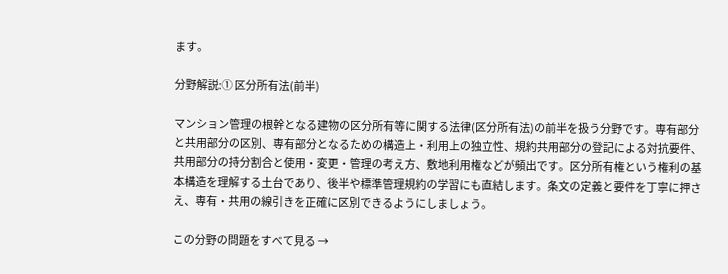ます。

分野解説:① 区分所有法(前半)

マンション管理の根幹となる建物の区分所有等に関する法律(区分所有法)の前半を扱う分野です。専有部分と共用部分の区別、専有部分となるための構造上・利用上の独立性、規約共用部分の登記による対抗要件、共用部分の持分割合と使用・変更・管理の考え方、敷地利用権などが頻出です。区分所有権という権利の基本構造を理解する土台であり、後半や標準管理規約の学習にも直結します。条文の定義と要件を丁寧に押さえ、専有・共用の線引きを正確に区別できるようにしましょう。

この分野の問題をすべて見る →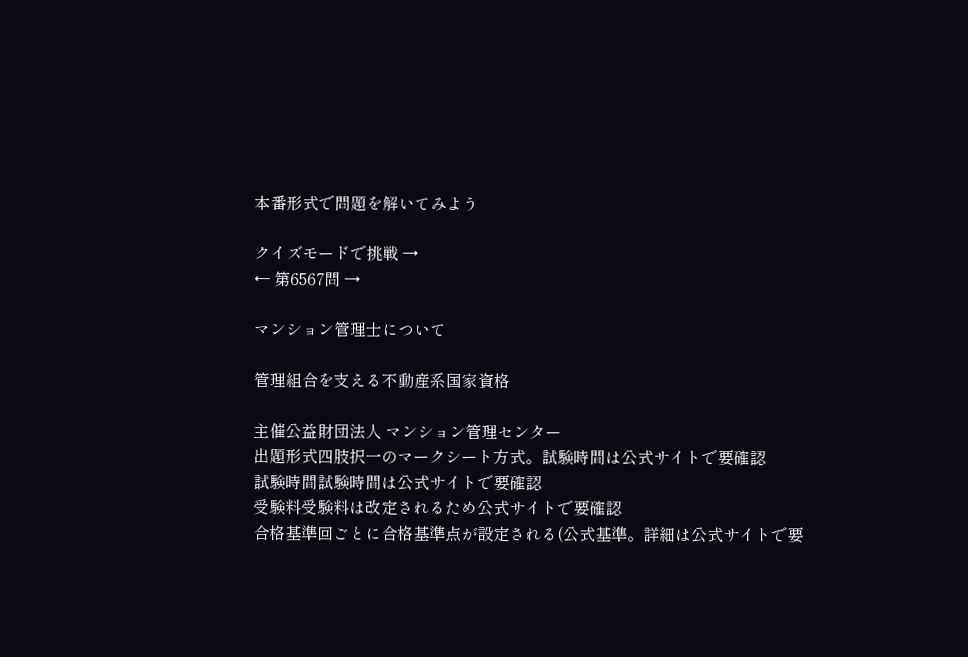本番形式で問題を解いてみよう

クイズモードで挑戦 →
← 第6567問 →

マンション管理士について

管理組合を支える不動産系国家資格

主催公益財団法人 マンション管理センター
出題形式四肢択一のマークシート方式。試験時間は公式サイトで要確認
試験時間試験時間は公式サイトで要確認
受験料受験料は改定されるため公式サイトで要確認
合格基準回ごとに合格基準点が設定される(公式基準。詳細は公式サイトで要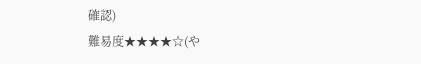確認)
難易度★★★★☆(や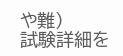や難)
試験詳細を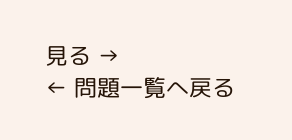見る →
← 問題一覧へ戻る